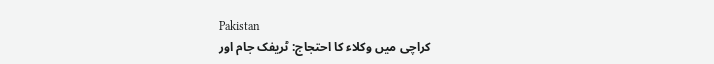Pakistan
کراچی میں وکلاء کا احتجاج: ٹریفک جام اور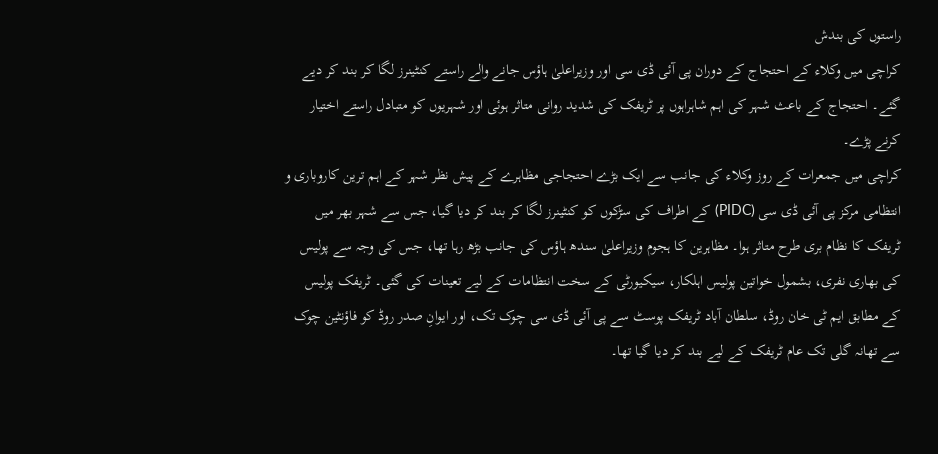راستوں کی بندش
کراچی میں وکلاء کے احتجاج کے دوران پی آئی ڈی سی اور وزیراعلیٰ ہاؤس جانے والے راستے کنٹینرز لگا کر بند کر دیے گئے۔ احتجاج کے باعث شہر کی اہم شاہراہوں پر ٹریفک کی شدید روانی متاثر ہوئی اور شہریوں کو متبادل راستے اختیار کرنے پڑے۔
کراچی میں جمعرات کے روز وکلاء کی جانب سے ایک بڑے احتجاجی مظاہرے کے پیش نظر شہر کے اہم ترین کاروباری و انتظامی مرکز پی آئی ڈی سی (PIDC) کے اطراف کی سڑکوں کو کنٹینرز لگا کر بند کر دیا گیا، جس سے شہر بھر میں ٹریفک کا نظام بری طرح متاثر ہوا۔ مظاہرین کا ہجوم وزیراعلیٰ سندھ ہاؤس کی جانب بڑھ رہا تھا، جس کی وجہ سے پولیس کی بھاری نفری، بشمول خواتین پولیس اہلکار، سیکیورٹی کے سخت انتظامات کے لیے تعینات کی گئی۔ ٹریفک پولیس کے مطابق ایم ٹی خان روڈ، سلطان آباد ٹریفک پوسٹ سے پی آئی ڈی سی چوک تک، اور ایوانِ صدر روڈ کو فاؤنٹین چوک سے تھانہ گلی تک عام ٹریفک کے لیے بند کر دیا گیا تھا۔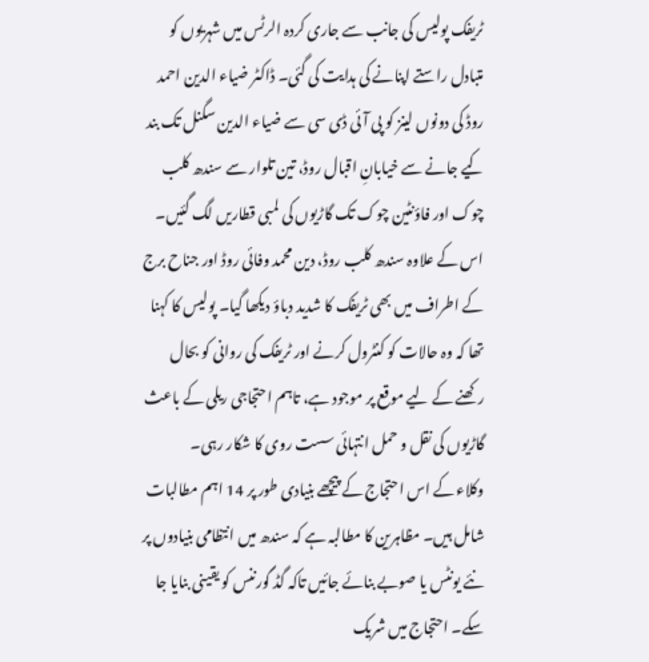ٹریفک پولیس کی جانب سے جاری کردہ الرٹس میں شہریوں کو متبادل راستے اپنانے کی ہدایت کی گئی۔ ڈاکٹر ضیاء الدین احمد روڈ کی دونوں لینز کو پی آئی ڈی سی سے ضیاء الدین سگنل تک بند کیے جانے سے خیابانِ اقبال روڈ، تین تلوار سے سندھ کلب چوک اور فاؤنٹین چوک تک گاڑیوں کی لمبی قطاریں لگ گئیں۔ اس کے علاوہ سندھ کلب روڈ، دین محمد وفائی روڈ اور جناح برج کے اطراف میں بھی ٹریفک کا شدید دباؤ دیکھا گیا۔ پولیس کا کہنا تھا کہ وہ حالات کو کنٹرول کرنے اور ٹریفک کی روانی کو بحال رکھنے کے لیے موقع پر موجود ہے، تاہم احتجاجی ریلی کے باعث گاڑیوں کی نقل و حمل انتہائی سست روی کا شکار رہی۔
وکلاء کے اس احتجاج کے پیچھے بنیادی طور پر 14 اہم مطالبات شامل ہیں۔ مظاہرین کا مطالبہ ہے کہ سندھ میں انتظامی بنیادوں پر نئے یونٹس یا صوبے بنائے جائیں تاکہ گڈ گورننس کو یقینی بنایا جا سکے۔ احتجاج میں شریک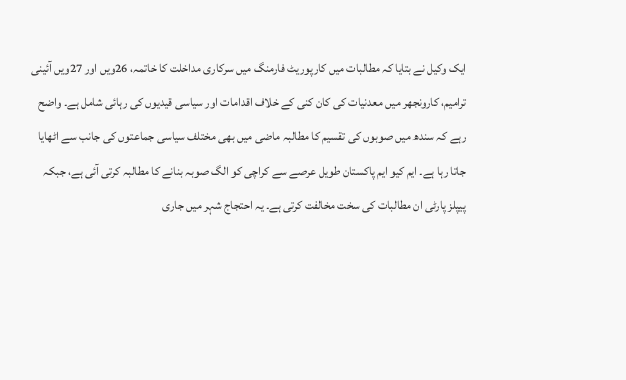ایک وکیل نے بتایا کہ مطالبات میں کارپوریٹ فارمنگ میں سرکاری مداخلت کا خاتمہ، 26ویں اور 27ویں آئینی ترامیم، کارونجھر میں معدنیات کی کان کنی کے خلاف اقدامات اور سیاسی قیدیوں کی رہائی شامل ہے۔ واضح رہے کہ سندھ میں صوبوں کی تقسیم کا مطالبہ ماضی میں بھی مختلف سیاسی جماعتوں کی جانب سے اٹھایا جاتا رہا ہے۔ ایم کیو ایم پاکستان طویل عرصے سے کراچی کو الگ صوبہ بنانے کا مطالبہ کرتی آئی ہے، جبکہ پیپلز پارٹی ان مطالبات کی سخت مخالفت کرتی ہے۔ یہ احتجاج شہر میں جاری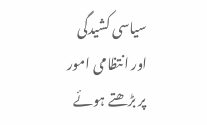سیاسی کشیدگی اور انتظامی امور پر بڑھتے ہوئے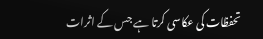تحفظات کی عکاسی کرتا ہے جس کے اثرات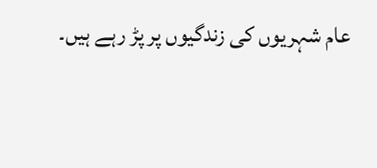عام شہریوں کی زندگیوں پر پڑ رہے ہیں۔